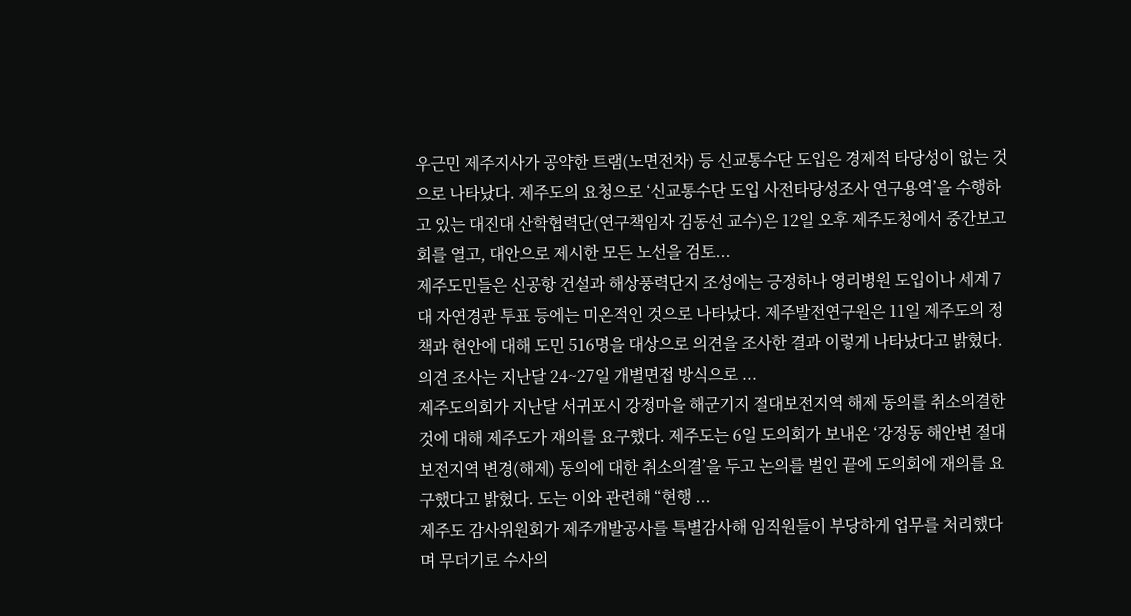우근민 제주지사가 공약한 트램(노면전차) 등 신교통수단 도입은 경제적 타당성이 없는 것으로 나타났다. 제주도의 요청으로 ‘신교통수단 도입 사전타당성조사 연구용역’을 수행하고 있는 대진대 산학협력단(연구책임자 김동선 교수)은 12일 오후 제주도청에서 중간보고회를 열고, 대안으로 제시한 모든 노선을 검토...
제주도민들은 신공항 건설과 해상풍력단지 조성에는 긍정하나 영리병원 도입이나 세계 7대 자연경관 투표 등에는 미온적인 것으로 나타났다. 제주발전연구원은 11일 제주도의 정책과 현안에 대해 도민 516명을 대상으로 의견을 조사한 결과 이렇게 나타났다고 밝혔다. 의견 조사는 지난달 24~27일 개별면접 방식으로 ...
제주도의회가 지난달 서귀포시 강정마을 해군기지 절대보전지역 해제 동의를 취소의결한 것에 대해 제주도가 재의를 요구했다. 제주도는 6일 도의회가 보내온 ‘강정동 해안변 절대보전지역 변경(해제) 동의에 대한 취소의결’을 두고 논의를 벌인 끝에 도의회에 재의를 요구했다고 밝혔다. 도는 이와 관련해 “현행 ...
제주도 감사위원회가 제주개발공사를 특별감사해 임직원들이 부당하게 업무를 처리했다며 무더기로 수사의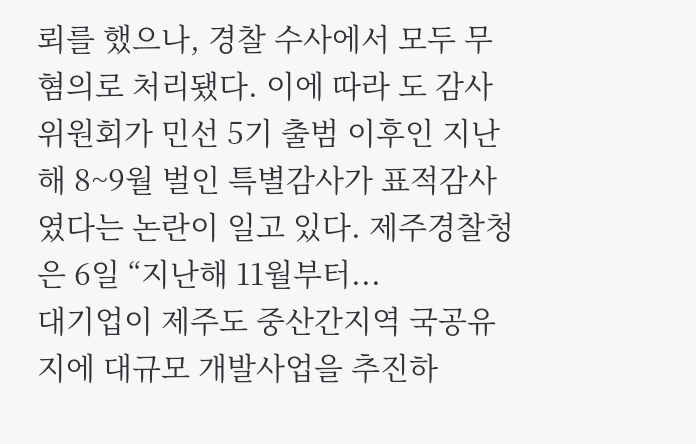뢰를 했으나, 경찰 수사에서 모두 무혐의로 처리됐다. 이에 따라 도 감사위원회가 민선 5기 출범 이후인 지난해 8~9월 벌인 특별감사가 표적감사였다는 논란이 일고 있다. 제주경찰청은 6일 “지난해 11월부터...
대기업이 제주도 중산간지역 국공유지에 대규모 개발사업을 추진하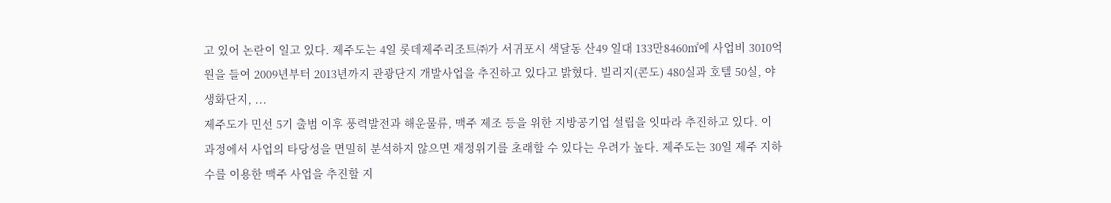고 있어 논란이 일고 있다. 제주도는 4일 롯데제주리조트㈜가 서귀포시 색달동 산49 일대 133만8460㎡에 사업비 3010억원을 들여 2009년부터 2013년까지 관광단지 개발사업을 추진하고 있다고 밝혔다. 빌리지(콘도) 480실과 호텔 50실, 야생화단지, ...
제주도가 민선 5기 출범 이후 풍력발전과 해운물류, 맥주 제조 등을 위한 지방공기업 설립을 잇따라 추진하고 있다. 이 과정에서 사업의 타당성을 면밀히 분석하지 않으면 재정위기를 초래할 수 있다는 우려가 높다. 제주도는 30일 제주 지하수를 이용한 맥주 사업을 추진할 지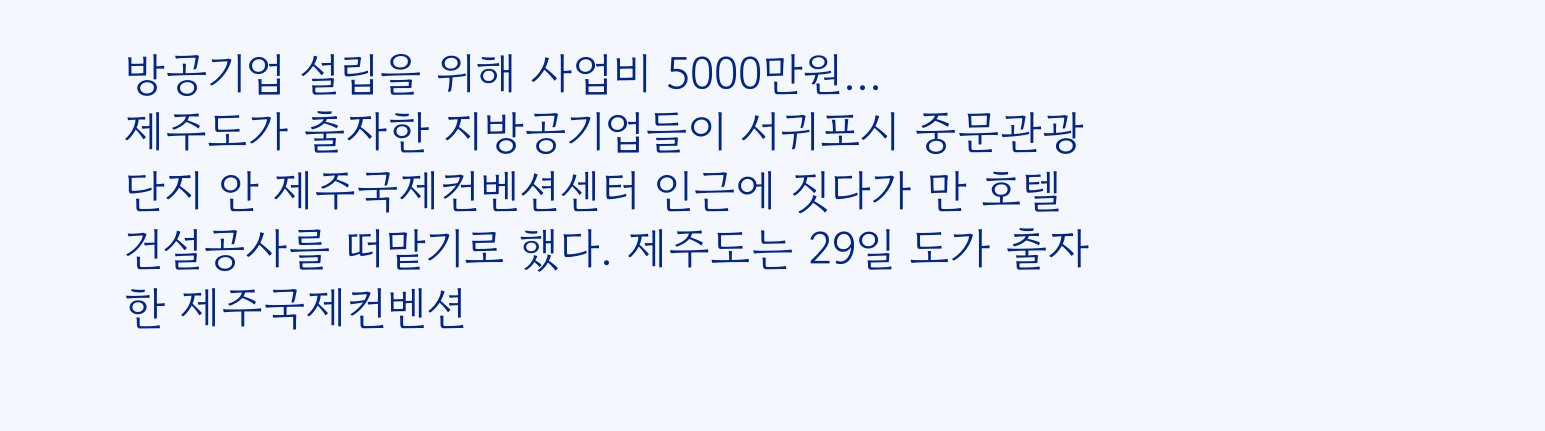방공기업 설립을 위해 사업비 5000만원...
제주도가 출자한 지방공기업들이 서귀포시 중문관광단지 안 제주국제컨벤션센터 인근에 짓다가 만 호텔 건설공사를 떠맡기로 했다. 제주도는 29일 도가 출자한 제주국제컨벤션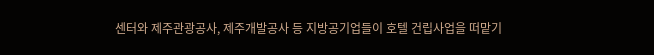센터와 제주관광공사, 제주개발공사 등 지방공기업들이 호텔 건립사업을 떠맡기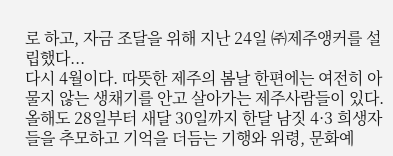로 하고, 자금 조달을 위해 지난 24일 ㈜제주앵커를 설립했다...
다시 4월이다. 따뜻한 제주의 봄날 한편에는 여전히 아물지 않는 생채기를 안고 살아가는 제주사람들이 있다. 올해도 28일부터 새달 30일까지 한달 남짓 4·3 희생자들을 추모하고 기억을 더듬는 기행와 위령, 문화예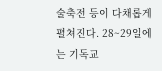술축전 등이 다채롭게 펼쳐진다. 28~29일에는 기독교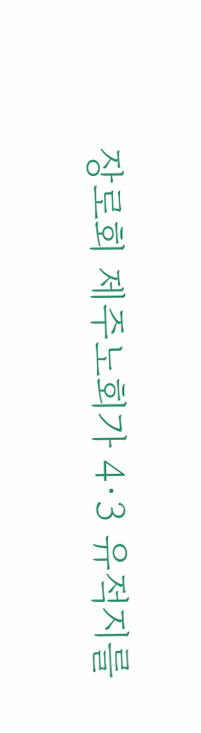장로회 제주노회가 4·3 유적지를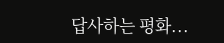답사하는 평화...